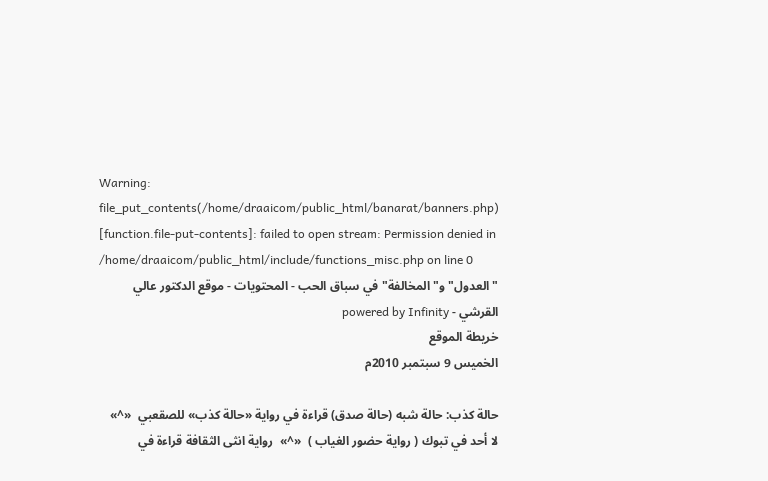Warning: file_put_contents(/home/draaicom/public_html/banarat/banners.php) [function.file-put-contents]: failed to open stream: Permission denied in /home/draaicom/public_html/include/functions_misc.php on line 0
"العدول" و"المخالفة" في سباق الحب - المحتويات - موقع الدكتور عالي القرشي - powered by Infinity
خريطة الموقع
الخميس 9 سبتمبر 2010م

حالة كذب: حالة شبه (حالة صدق) قراءة في رواية «حالة كذب» للصقعبي  «^»  لا أحد في تبوك ( رواية حضور الغياب )  «^»  رواية انثى الثقافة قراءة في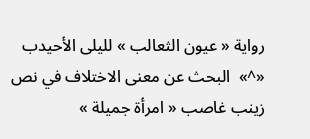رواية « عيون الثعالب » لليلى الأحيدب  «^»  البحث عن معنى الاختلاف في نص زينب غاصب « امرأة جميلة »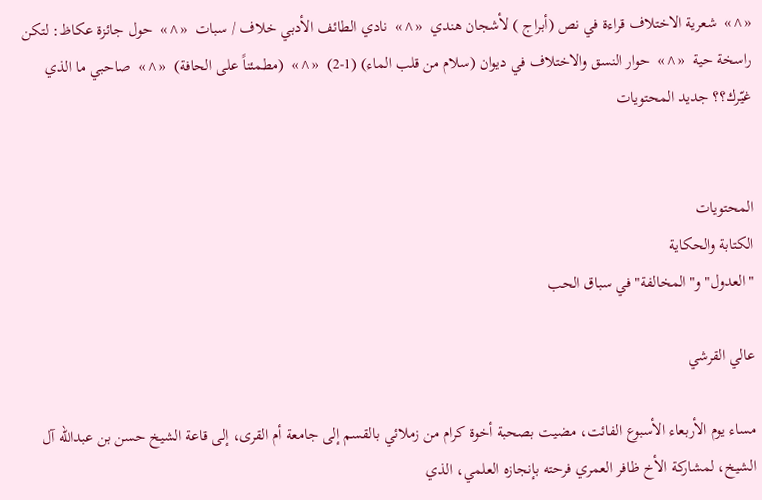«^»  شعرية الاختلاف قراءة في نص (أبراج ) لأشجان هندي  «^»  نادي الطائف الأدبي خلاف / سبات  «^»  حول جائزة عكاظ: لتكن راسخة حية  «^»  حوار النسق والاختلاف في ديوان (سلام من قلب الماء) (1-2)  «^»  (مطمئناً على الحافة)  «^»  صاحبي ما الذي غيّرك؟؟ جديد المحتويات


المحتويات
الكتابة والحكاية
"العدول" و"المخالفة" في سباق الحب

عالي القرشي

مساء يوم الأربعاء الأسبوع الفائت، مضيت بصحبة أخوة كرام من زملائي بالقسم إلى جامعة أم القرى، إلى قاعة الشيخ حسن بن عبدالله آل الشيخ، لمشاركة الأخ ظافر العمري فرحته بإنجازه العلمي، الذي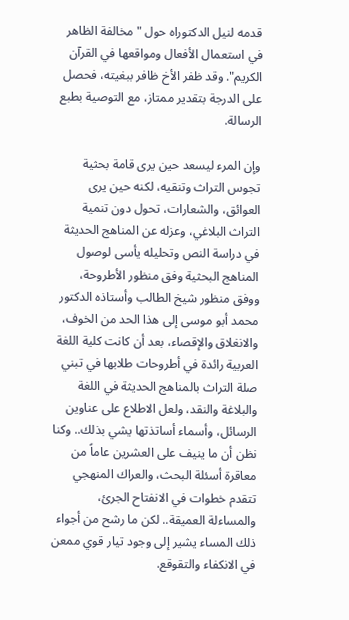قدمه لنيل الدكتوراه حول "مخالفة الظاهر في استعمال الأفعال ومواقعها في القرآن الكريم". وقد ظفر الأخ ظافر ببغيته، فحصل على الدرجة بتقدير ممتاز، مع التوصية بطبع الرسالة.

وإن المرء ليسعد حين يرى قامة بحثية تجوس التراث وتنقيه، لكنه حين يرى العوائق، والشعارات، تحول دون تنمية التراث البلاغي، وعزله عن المناهج الحديثة في دراسة النص وتحليله يأسى لوصول المناهج البحثية وفق منظور الأطروحة، ووفق منظور شيخ الطالب وأستاذه الدكتور محمد أبو موسى إلى هذا الحد من الخوف، والانغلاق والإقصاء، بعد أن كانت كلية اللغة العربية رائدة في أطروحات طلابها في تبني صلة التراث بالمناهج الحديثة في اللغة والبلاغة والنقد، ولعل الاطلاع على عناوين الرسائل، وأسماء أساتذتها يشي بذلك.. وكنا نظن أن ما ينيف على العشرين عاماً من معاقرة أسئلة البحث، والعراك المنهجي تتقدم خطوات في الانفتاح الجرئ، والمساءلة العميقة.. لكن ما رشح من أجواء ذلك المساء يشير إلى وجود تيار قوي ممعن في الانكفاء والتقوقع.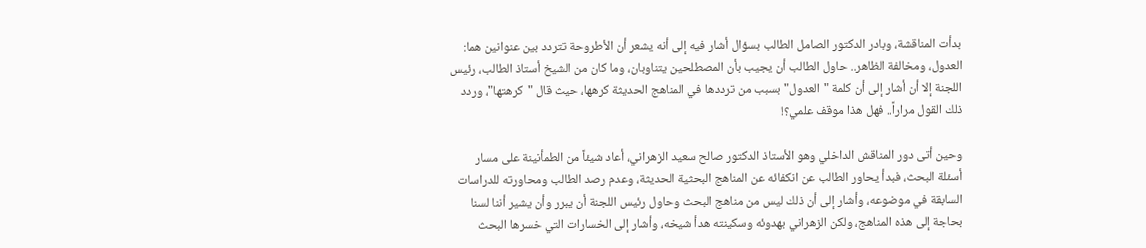بدأت المناقشة، وبادر الدكتور الصامل الطالب بسؤال أشار فيه إلى أنه يشعر أن الأطروحة تتردد بين عنوانين هما: العدول، ومخالفة الظاهر.. حاول الطالب أن يجيب بأن المصطلحين يتناوبان، وما كان من الشيخ أستاذ الطالب، رئيس اللجنة إلا أن أشار إلى أن كلمة "العدول" بسبب من ترددها في المناهج الحديثة كرهها، حيث قال "كرهتها"، وردد ذلك القول مراراً.. فهل هذا موقف علمي؟!

وحين أتى دور المناقش الداخلي وهو الأستاذ الدكتور صالح سعيد الزهراني، أعاد شيئاً من الطمأنينة على مسار أسئلة البحث، فبدأ يحاور الطالب عن انكفائه عن المناهج البحثية الحديثة، وعدم رصد الطالب ومحاورته للدراسات السابقة في موضوعه، وأشار إلى أن ذلك ليس من مناهج البحث وحاول رئيس اللجنة أن يبرر وأن يشير أننا لسنا بحاجة إلى هذه المناهج، ولكن الزهراني بهدوئه وسكينته هدأ شيخه، وأشار إلى الخسارات التي خسرها البحث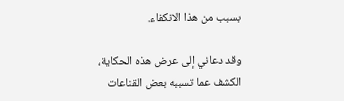بسبب من هذا الانكفاء.

وقد دعاني إلى عرض هذه الحكاية، الكشف عما تسببه بعض القناعات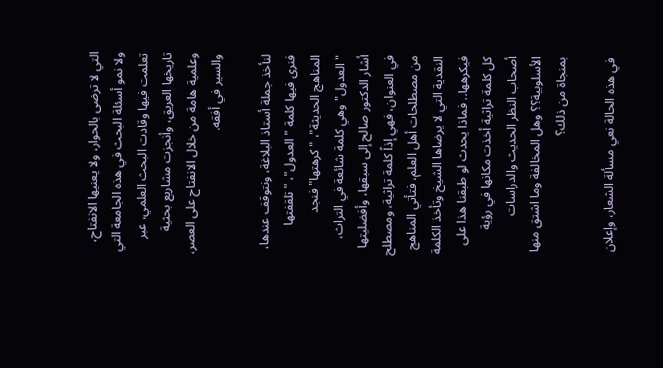التي لا ترضى بالحوار، ولا يعنيها الانفتاح، ولا نمو أسئلة البحث في هذه الجامعة التي تعلمت فيها وقادت البحث العلمي، عبر تاريخها العريق، وأنجزت مشاريع بحثية وعلمية هامة من خلال الانفتاح على العصر، والسير في أفقه.

لنأخذ جملة أستاذ البلاغة، ونتوقف عندها، فنرى فيها كلمة "العدول"، "تلقفتها المناهج الحديثة"، "كرهتها" فنجد "العدول" وهي كلمة شائعة في التراث، أشار الدكتور صالح إلى سبقها، وأفضليتها في العنوان، فهي إذاً كلمة تراثية، ومصطلح من مصطلحات أهل العلم، فتأتي المناهج النقدية التي لا يرضاها الشيخ وتأخذ الكلمة فيكرهها.. فماذا يحدث لو طبقنا هذا على كل كلمة تراثية أخذت مكانها في رؤية أصحاب النظر الحديث والدراسات الأسلوبية؟؟ وهل المخالفة وما اشتق منها بمنجاة من ذلك؟

في هذه الحالة نعي مسألة الشعار، وإعلان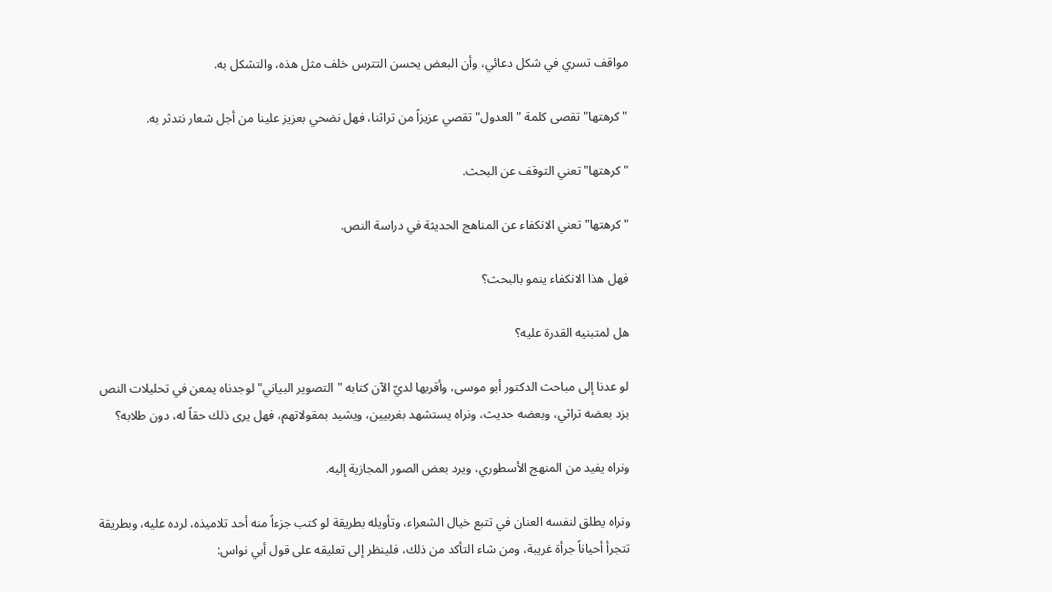مواقف تسري في شكل دعائي، وأن البعض يحسن التترس خلف مثل هذه، والتشكل به.

"كرهتها" تقصى كلمة "العدول" تقصي عزيزاً من تراثنا، فهل نضحي بعزيز علينا من أجل شعار نتدثر به.

"كرهتها" تعني التوقف عن البحث.

"كرهتها" تعني الانكفاء عن المناهج الحديثة في دراسة النص.

فهل هذا الانكفاء ينمو بالبحث؟

هل لمتبنيه القدرة عليه؟

لو عدنا إلى مباحث الدكتور أبو موسى، وأقربها لديّ الآن كتابه "التصوير البياني" لوجدناه يمعن في تحليلات النص بزد بعضه تراثي، وبعضه حديث، ونراه يستشهد بغربيين، ويشيد بمقولاتهم، فهل يرى ذلك حقاً له، دون طلابه؟

ونراه يفيد من المنهج الأسطوري، ويرد بعض الصور المجازية إليه.

ونراه يطلق لنفسه العنان في تتبع خيال الشعراء، وتأويله بطريقة لو كتب جزءاً منه أحد تلاميذه، لرده عليه، وبطريقة تتجرأ أحياناً جرأة غريبة، ومن شاء التأكد من ذلك، فلينظر إلى تعليقه على قول أبي نواس: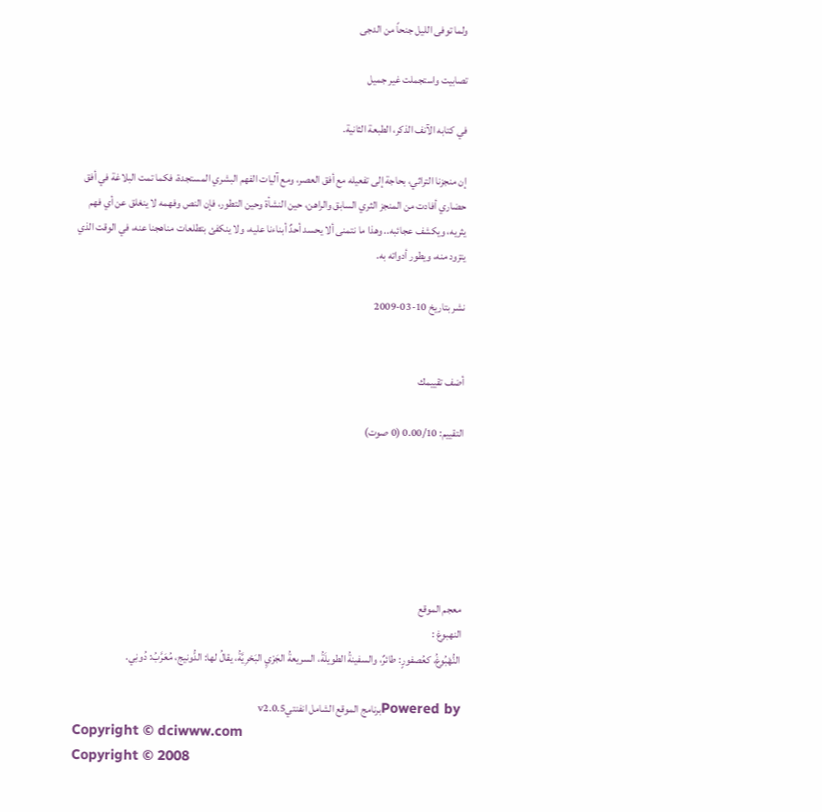ولما توفى الليل جنحاً من الدجى

تصابيت واستجملت غير جميل

في كتابه الآنف الذكر، الطبعة الثانية.

إن منجزنا التراثي، بحاجة إلى تفعيله مع أفق العصر، ومع آليات الفهم البشري المستجدة، فكما تمت البلاغة في أفق حضاري أفادت من المنجز الثري السابق والراهن، حين النشأة وحين التطور، فإن النص وفهمه لا ينغلق عن أي فهم يثريه، ويكشف عجائبه.. وهذا ما نتمنى ألا يحسد أحدٌ أبناءنا عليه، ولا ينكفئ بتطلعات مناهجنا عنه، في الوقت الذي يتزود منه، ويطور أدواته به.

نشر بتاريخ 10-03-2009


أضف تقييمك

التقييم: 0.00/10 (0 صوت)






معجم الموقع
النهبوغ :
النُّهْبُوغُ، كعُصفورٍ: طائرٌ، والسفينةُ الطويلَةُ، السريعةُ الجَرْيِ البَحْرِيَّةُ، يقالُ لها: الدُّونيج، مُعَرَّبُ: دُونِي.

Powered byبرنامج الموقع الشامل انفنتيv2.0.5
Copyright © dciwww.com
Copyright © 2008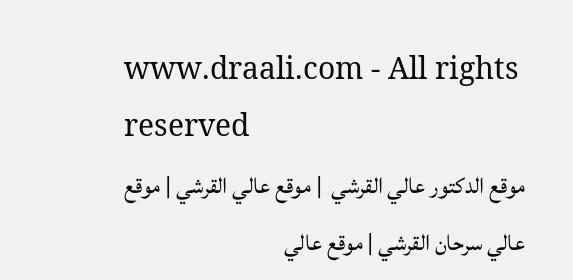www.draali.com - All rights reserved
موقع الدكتور عالي القرشي  | موقع عالي القرشي | موقع عالي سرحان القرشي | موقع عالي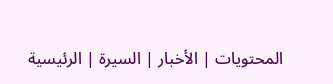المحتويات | الأخبار | السيرة | الرئيسية